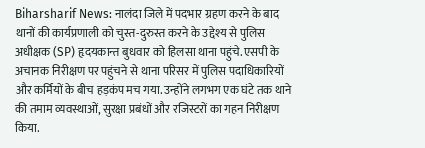Biharsharif News: नालंदा जिले में पदभार ग्रहण करने के बाद थानों की कार्यप्रणाली को चुस्त-दुरुस्त करने के उद्देश्य से पुलिस अधीक्षक (SP) हृदयकान्त बुधवार को हिलसा थाना पहुंचे. एसपी के अचानक निरीक्षण पर पहुंचने से थाना परिसर में पुलिस पदाधिकारियों और कर्मियों के बीच हड़कंप मच गया. उन्होंने लगभग एक घंटे तक थाने की तमाम व्यवस्थाओं, सुरक्षा प्रबंधों और रजिस्टरों का गहन निरीक्षण किया.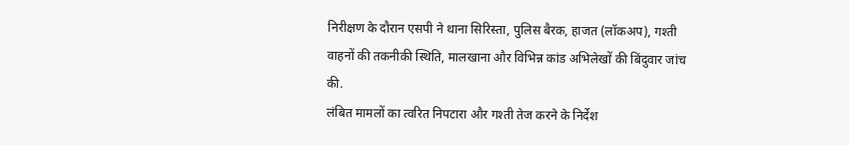निरीक्षण के दौरान एसपी ने थाना सिरिस्ता, पुलिस बैरक, हाजत (लॉकअप), गश्ती वाहनों की तकनीकी स्थिति, मालखाना और विभिन्न कांड अभिलेखों की बिंदुवार जांच की.
लंबित मामलों का त्वरित निपटारा और गश्ती तेज करने के निर्देश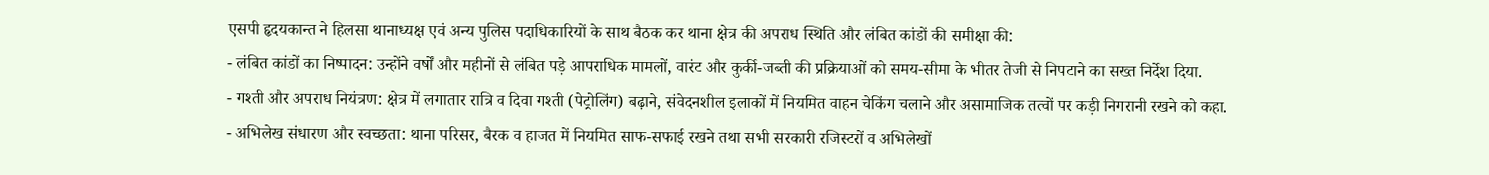एसपी हृदयकान्त ने हिलसा थानाध्यक्ष एवं अन्य पुलिस पदाधिकारियों के साथ बैठक कर थाना क्षेत्र की अपराध स्थिति और लंबित कांडों की समीक्षा की:
- लंबित कांडों का निष्पादन: उन्होंने वर्षों और महीनों से लंबित पड़े आपराधिक मामलों, वारंट और कुर्की-जब्ती की प्रक्रियाओं को समय-सीमा के भीतर तेजी से निपटाने का सख्त निर्देश दिया.
- गश्ती और अपराध नियंत्रण: क्षेत्र में लगातार रात्रि व दिवा गश्ती (पेट्रोलिंग) बढ़ाने, संवेदनशील इलाकों में नियमित वाहन चेकिंग चलाने और असामाजिक तत्वों पर कड़ी निगरानी रखने को कहा.
- अभिलेख संधारण और स्वच्छता: थाना परिसर, बैरक व हाजत में नियमित साफ-सफाई रखने तथा सभी सरकारी रजिस्टरों व अभिलेखों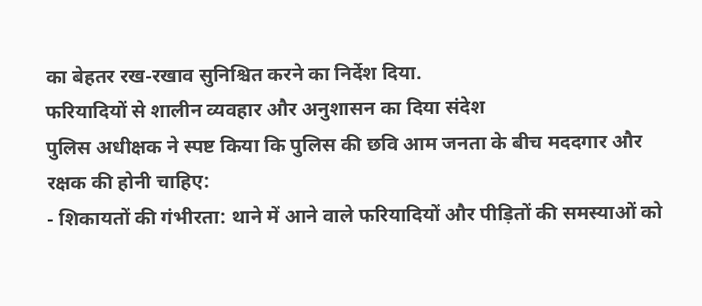का बेहतर रख-रखाव सुनिश्चित करने का निर्देश दिया.
फरियादियों से शालीन व्यवहार और अनुशासन का दिया संदेश
पुलिस अधीक्षक ने स्पष्ट किया कि पुलिस की छवि आम जनता के बीच मददगार और रक्षक की होनी चाहिए:
- शिकायतों की गंभीरता: थाने में आने वाले फरियादियों और पीड़ितों की समस्याओं को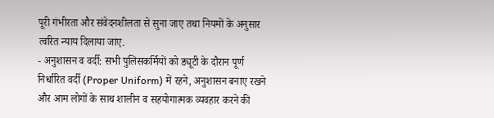पूरी गंभीरता और संवेदनशीलता से सुना जाए तथा नियमों के अनुसार त्वरित न्याय दिलाया जाए.
- अनुशासन व वर्दी: सभी पुलिसकर्मियों को ड्यूटी के दौरान पूर्ण निर्धारित वर्दी (Proper Uniform) में रहने, अनुशासन बनाए रखने और आम लोगों के साथ शालीन व सहयोगात्मक व्यवहार करने की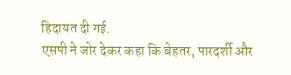हिदायत दी गई.
एसपी ने जोर देकर कहा कि बेहतर, पारदर्शी और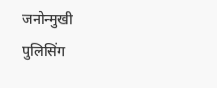जनोन्मुखी पुलिसिंग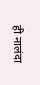ही नालंदा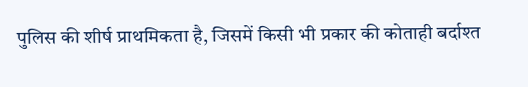पुलिस की शीर्ष प्राथमिकता है, जिसमें किसी भी प्रकार की कोताही बर्दाश्त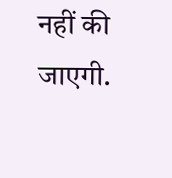नहीं की जाएगी.